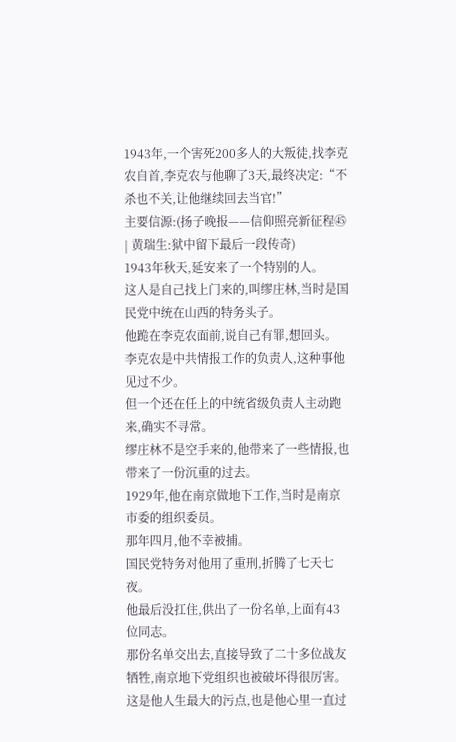1943年,一个害死200多人的大叛徒,找李克农自首,李克农与他聊了3天,最终决定:“不杀也不关,让他继续回去当官!”
主要信源:(扬子晚报——信仰照亮新征程㊺ | 黄瑞生:狱中留下最后一段传奇)
1943年秋天,延安来了一个特别的人。
这人是自己找上门来的,叫缪庄林,当时是国民党中统在山西的特务头子。
他跪在李克农面前,说自己有罪,想回头。
李克农是中共情报工作的负责人,这种事他见过不少。
但一个还在任上的中统省级负责人主动跑来,确实不寻常。
缪庄林不是空手来的,他带来了一些情报,也带来了一份沉重的过去。
1929年,他在南京做地下工作,当时是南京市委的组织委员。
那年四月,他不幸被捕。
国民党特务对他用了重刑,折腾了七天七夜。
他最后没扛住,供出了一份名单,上面有43位同志。
那份名单交出去,直接导致了二十多位战友牺牲,南京地下党组织也被破坏得很厉害。
这是他人生最大的污点,也是他心里一直过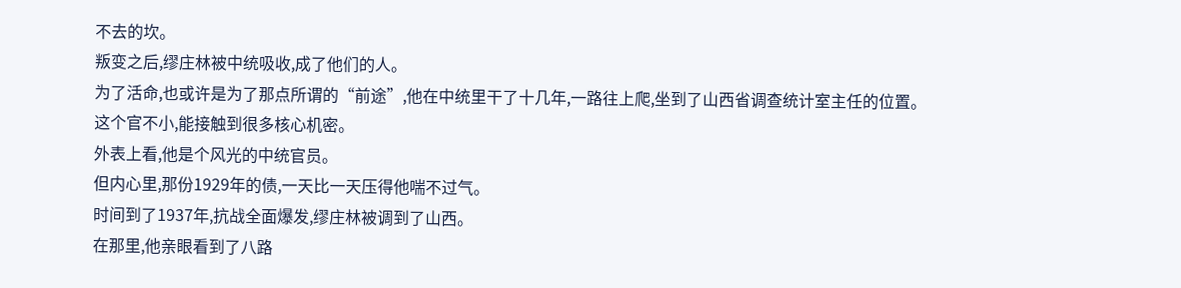不去的坎。
叛变之后,缪庄林被中统吸收,成了他们的人。
为了活命,也或许是为了那点所谓的“前途”,他在中统里干了十几年,一路往上爬,坐到了山西省调查统计室主任的位置。
这个官不小,能接触到很多核心机密。
外表上看,他是个风光的中统官员。
但内心里,那份1929年的债,一天比一天压得他喘不过气。
时间到了1937年,抗战全面爆发,缪庄林被调到了山西。
在那里,他亲眼看到了八路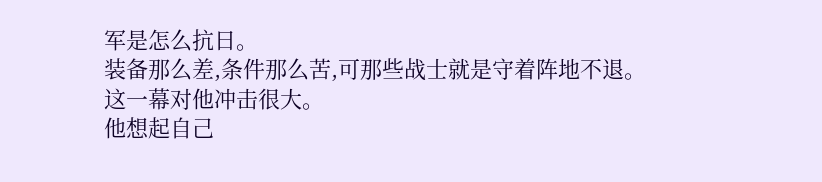军是怎么抗日。
装备那么差,条件那么苦,可那些战士就是守着阵地不退。
这一幕对他冲击很大。
他想起自己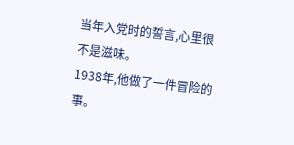当年入党时的誓言,心里很不是滋味。
1938年,他做了一件冒险的事。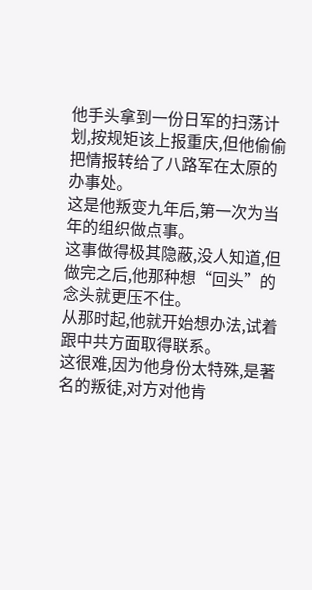他手头拿到一份日军的扫荡计划,按规矩该上报重庆,但他偷偷把情报转给了八路军在太原的办事处。
这是他叛变九年后,第一次为当年的组织做点事。
这事做得极其隐蔽,没人知道,但做完之后,他那种想“回头”的念头就更压不住。
从那时起,他就开始想办法,试着跟中共方面取得联系。
这很难,因为他身份太特殊,是著名的叛徒,对方对他肯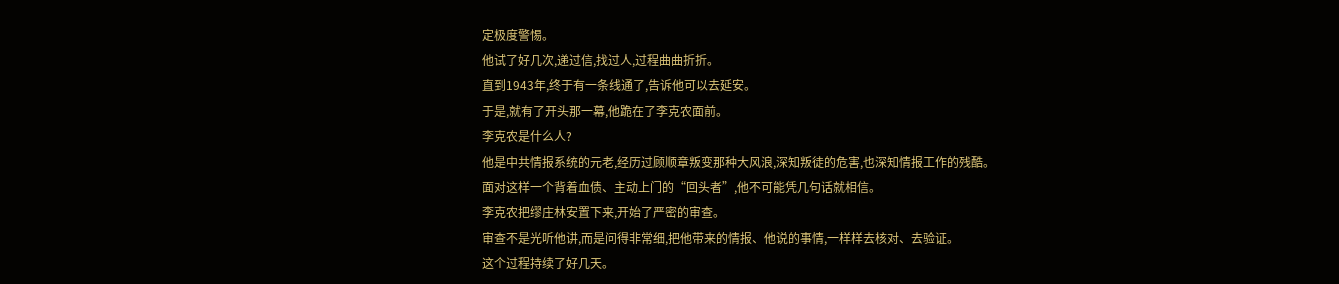定极度警惕。
他试了好几次,递过信,找过人,过程曲曲折折。
直到1943年,终于有一条线通了,告诉他可以去延安。
于是,就有了开头那一幕,他跪在了李克农面前。
李克农是什么人?
他是中共情报系统的元老,经历过顾顺章叛变那种大风浪,深知叛徒的危害,也深知情报工作的残酷。
面对这样一个背着血债、主动上门的“回头者”,他不可能凭几句话就相信。
李克农把缪庄林安置下来,开始了严密的审查。
审查不是光听他讲,而是问得非常细,把他带来的情报、他说的事情,一样样去核对、去验证。
这个过程持续了好几天。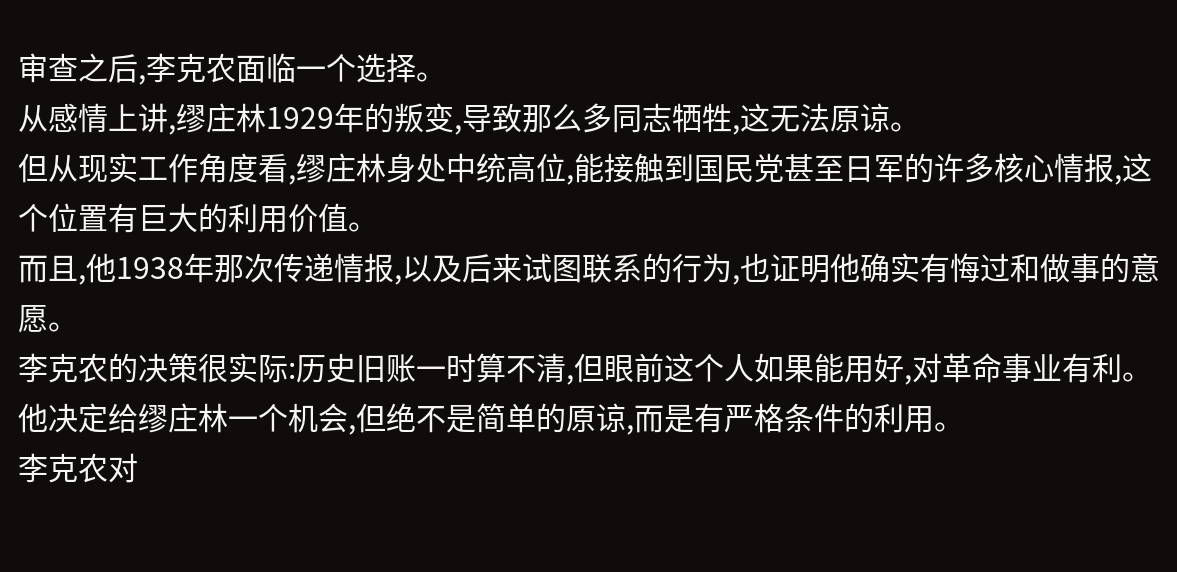审查之后,李克农面临一个选择。
从感情上讲,缪庄林1929年的叛变,导致那么多同志牺牲,这无法原谅。
但从现实工作角度看,缪庄林身处中统高位,能接触到国民党甚至日军的许多核心情报,这个位置有巨大的利用价值。
而且,他1938年那次传递情报,以及后来试图联系的行为,也证明他确实有悔过和做事的意愿。
李克农的决策很实际:历史旧账一时算不清,但眼前这个人如果能用好,对革命事业有利。
他决定给缪庄林一个机会,但绝不是简单的原谅,而是有严格条件的利用。
李克农对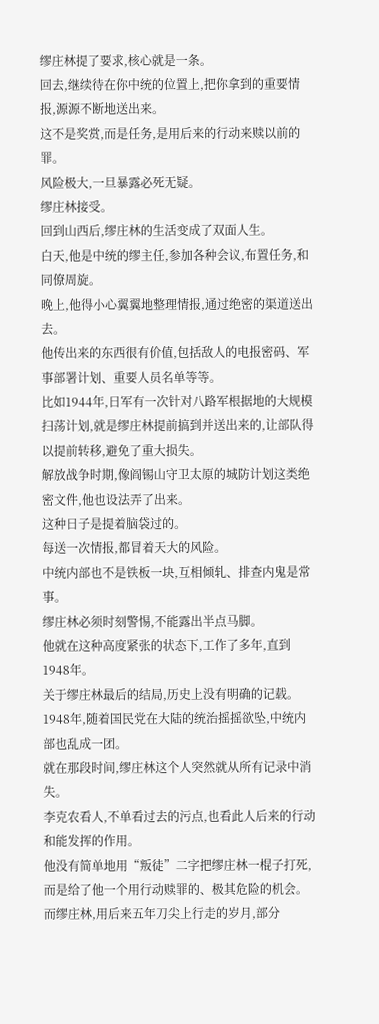缪庄林提了要求,核心就是一条。
回去,继续待在你中统的位置上,把你拿到的重要情报,源源不断地送出来。
这不是奖赏,而是任务,是用后来的行动来赎以前的罪。
风险极大,一旦暴露必死无疑。
缪庄林接受。
回到山西后,缪庄林的生活变成了双面人生。
白天,他是中统的缪主任,参加各种会议,布置任务,和同僚周旋。
晚上,他得小心翼翼地整理情报,通过绝密的渠道送出去。
他传出来的东西很有价值,包括敌人的电报密码、军事部署计划、重要人员名单等等。
比如1944年,日军有一次针对八路军根据地的大规模扫荡计划,就是缪庄林提前搞到并送出来的,让部队得以提前转移,避免了重大损失。
解放战争时期,像阎锡山守卫太原的城防计划这类绝密文件,他也设法弄了出来。
这种日子是提着脑袋过的。
每送一次情报,都冒着天大的风险。
中统内部也不是铁板一块,互相倾轧、排查内鬼是常事。
缪庄林必须时刻警惕,不能露出半点马脚。
他就在这种高度紧张的状态下,工作了多年,直到1948年。
关于缪庄林最后的结局,历史上没有明确的记载。
1948年,随着国民党在大陆的统治摇摇欲坠,中统内部也乱成一团。
就在那段时间,缪庄林这个人突然就从所有记录中消失。
李克农看人,不单看过去的污点,也看此人后来的行动和能发挥的作用。
他没有简单地用“叛徒”二字把缪庄林一棍子打死,而是给了他一个用行动赎罪的、极其危险的机会。
而缪庄林,用后来五年刀尖上行走的岁月,部分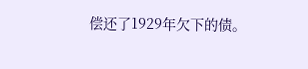偿还了1929年欠下的债。